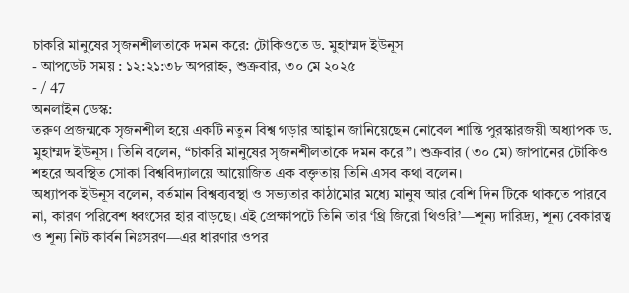চাকরি মানুষের সৃজনশীলতাকে দমন করে: টোকিওতে ড. মুহাম্মদ ইউনূস
- আপডেট সময় : ১২:২১:৩৮ অপরাহ্ন, শুক্রবার, ৩০ মে ২০২৫
- / 47
অনলাইন ডেস্ক:
তরুণ প্রজন্মকে সৃজনশীল হয়ে একটি নতুন বিশ্ব গড়ার আহ্বান জানিয়েছেন নোবেল শান্তি পুরস্কারজয়ী অধ্যাপক ড. মুহাম্মদ ইউনূস। তিনি বলেন, “চাকরি মানুষের সৃজনশীলতাকে দমন করে”। শুক্রবার (৩০ মে) জাপানের টোকিও শহরে অবস্থিত সোকা বিশ্ববিদ্যালয়ে আয়োজিত এক বক্তৃতায় তিনি এসব কথা বলেন।
অধ্যাপক ইউনূস বলেন, বর্তমান বিশ্বব্যবস্থা ও সভ্যতার কাঠামোর মধ্যে মানুষ আর বেশি দিন টিকে থাকতে পারবে না, কারণ পরিবেশ ধ্বংসের হার বাড়ছে। এই প্রেক্ষাপটে তিনি তার ‘থ্রি জিরো থিওরি’—শূন্য দারিদ্র্য, শূন্য বেকারত্ব ও শূন্য নিট কার্বন নিঃসরণ—এর ধারণার ওপর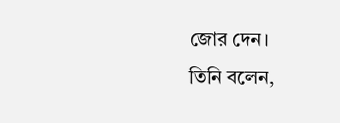জোর দেন।
তিনি বলেন,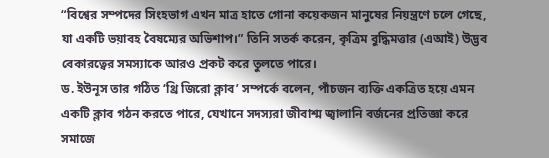“বিশ্বের সম্পদের সিংহভাগ এখন মাত্র হাতে গোনা কয়েকজন মানুষের নিয়ন্ত্রণে চলে গেছে, যা একটি ভয়াবহ বৈষম্যের অভিশাপ।” তিনি সতর্ক করেন, কৃত্রিম বুদ্ধিমত্তার (এআই) উদ্ভব বেকারত্বের সমস্যাকে আরও প্রকট করে তুলতে পারে।
ড. ইউনূস তার গঠিত ‘থ্রি জিরো ক্লাব’ সম্পর্কে বলেন, পাঁচজন ব্যক্তি একত্রিত হয়ে এমন একটি ক্লাব গঠন করতে পারে, যেখানে সদস্যরা জীবাশ্ম জ্বালানি বর্জনের প্রতিজ্ঞা করে সমাজে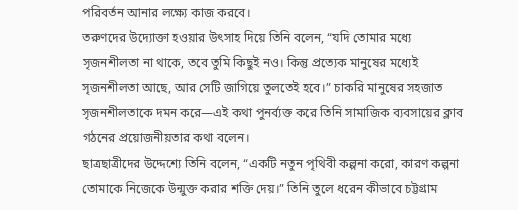পরিবর্তন আনার লক্ষ্যে কাজ করবে।
তরুণদের উদ্যোক্তা হওয়ার উৎসাহ দিয়ে তিনি বলেন, “যদি তোমার মধ্যে সৃজনশীলতা না থাকে, তবে তুমি কিছুই নও। কিন্তু প্রত্যেক মানুষের মধ্যেই সৃজনশীলতা আছে, আর সেটি জাগিয়ে তুলতেই হবে।” চাকরি মানুষের সহজাত সৃজনশীলতাকে দমন করে—এই কথা পুনর্ব্যক্ত করে তিনি সামাজিক ব্যবসায়ের ক্লাব গঠনের প্রয়োজনীয়তার কথা বলেন।
ছাত্রছাত্রীদের উদ্দেশ্যে তিনি বলেন, “একটি নতুন পৃথিবী কল্পনা করো, কারণ কল্পনা তোমাকে নিজেকে উন্মুক্ত করার শক্তি দেয়।” তিনি তুলে ধরেন কীভাবে চট্টগ্রাম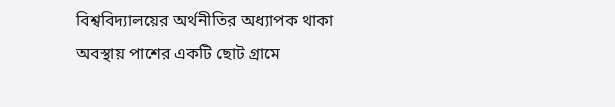বিশ্ববিদ্যালয়ের অর্থনীতির অধ্যাপক থাকা অবস্থায় পাশের একটি ছোট গ্রামে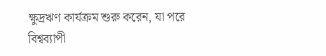ক্ষুদ্রঋণ কার্যক্রম শুরু করেন, যা পরে বিশ্বব্যাপী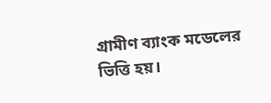গ্রামীণ ব্যাংক মডেলের ভিত্তি হয়।